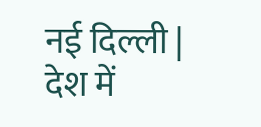नई दिल्ली | देश में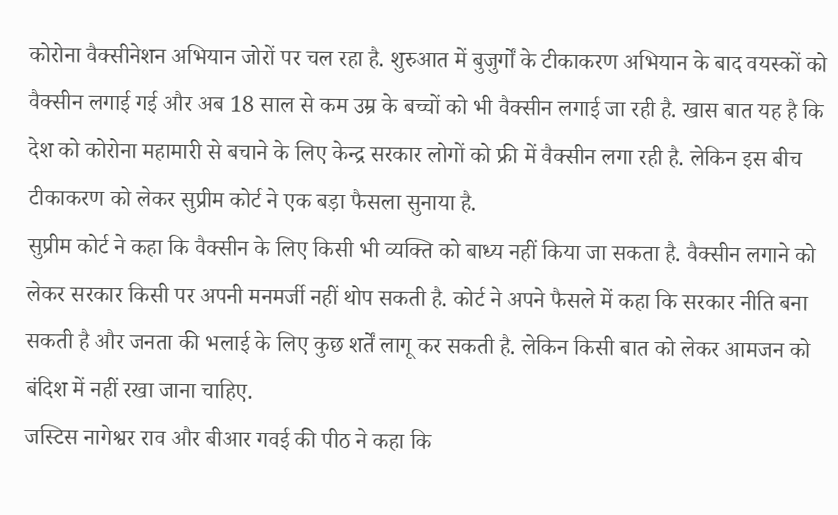कोरोना वैक्सीनेशन अभियान जोरों पर चल रहा है. शुरुआत में बुजुर्गों के टीकाकरण अभियान के बाद वयस्कों को वैक्सीन लगाई गई और अब 18 साल से कम उम्र के बच्चों को भी वैक्सीन लगाई जा रही है. खास बात यह है कि देश को कोरोना महामारी से बचाने के लिए केन्द्र सरकार लोगों को फ्री में वैक्सीन लगा रही है. लेकिन इस बीच टीकाकरण को लेकर सुप्रीम कोर्ट ने एक बड़ा फैसला सुनाया है.
सुप्रीम कोर्ट ने कहा कि वैक्सीन के लिए किसी भी व्यक्ति को बाध्य नहीं किया जा सकता है. वैक्सीन लगाने को लेकर सरकार किसी पर अपनी मनमर्जी नहीं थोप सकती है. कोर्ट ने अपने फैसले में कहा कि सरकार नीति बना सकती है और जनता की भलाई के लिए कुछ शर्तें लागू कर सकती है. लेकिन किसी बात को लेकर आमजन को बंदिश में नहीं रखा जाना चाहिए.
जस्टिस नागेश्वर राव और बीआर गवई की पीठ ने कहा कि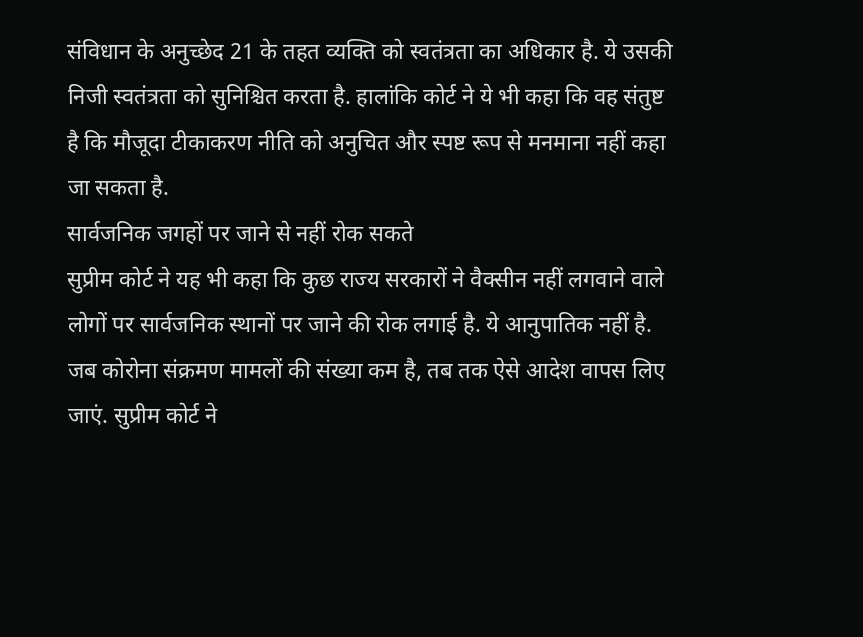संविधान के अनुच्छेद 21 के तहत व्यक्ति को स्वतंत्रता का अधिकार है. ये उसकी निजी स्वतंत्रता को सुनिश्चित करता है. हालांकि कोर्ट ने ये भी कहा कि वह संतुष्ट है कि मौजूदा टीकाकरण नीति को अनुचित और स्पष्ट रूप से मनमाना नहीं कहा जा सकता है.
सार्वजनिक जगहों पर जाने से नहीं रोक सकते
सुप्रीम कोर्ट ने यह भी कहा कि कुछ राज्य सरकारों ने वैक्सीन नहीं लगवाने वाले लोगों पर सार्वजनिक स्थानों पर जाने की रोक लगाई है. ये आनुपातिक नहीं है. जब कोरोना संक्रमण मामलों की संख्या कम है, तब तक ऐसे आदेश वापस लिए जाएं. सुप्रीम कोर्ट ने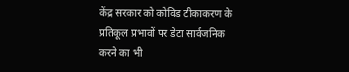केंद्र सरकार को कोविड टीकाकरण के प्रतिकूल प्रभावों पर डेटा सार्वजनिक करने का भी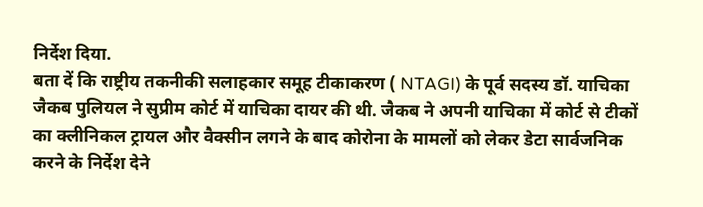निर्देश दिया.
बता दें कि राष्ट्रीय तकनीकी सलाहकार समूह टीकाकरण ( NTAGI) के पूर्व सदस्य डॉ. याचिका जैकब पुलियल ने सुप्रीम कोर्ट में याचिका दायर की थी. जैकब ने अपनी याचिका में कोर्ट से टीकों का क्लीनिकल ट्रायल और वैक्सीन लगने के बाद कोरोना के मामलों को लेकर डेटा सार्वजनिक करने के निर्देश देने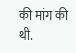की मांग की थी.